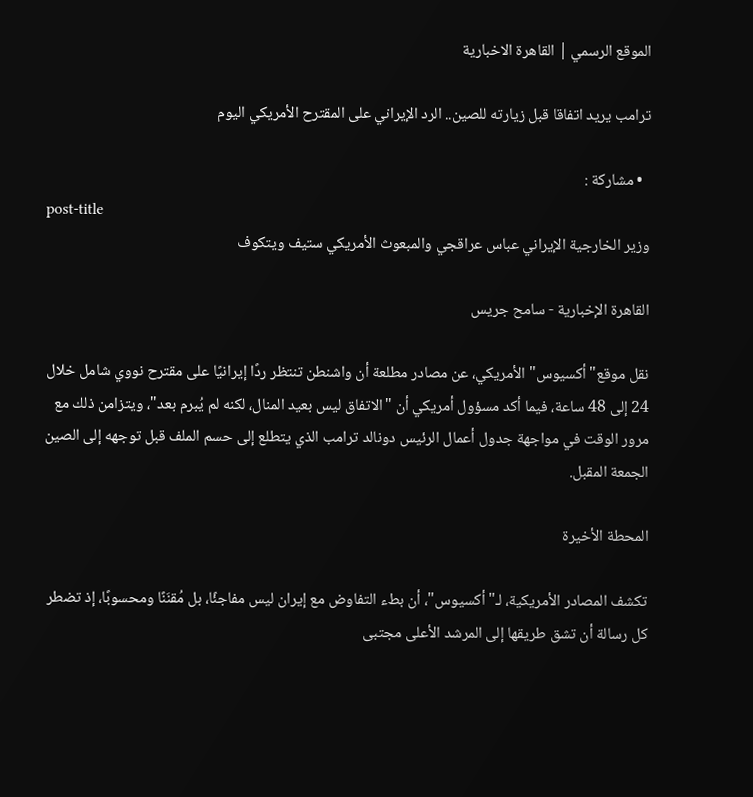الموقع الرسمي | القاهرة الاخبارية

ترامب يريد اتفاقا قبل زيارته للصين.. الرد الإيراني على المقترح الأمريكي اليوم

  • مشاركة :
post-title
وزير الخارجية الإيراني عباس عراقجي والمبعوث الأمريكي ستيف ويتكوف

القاهرة الإخبارية - سامح جريس

نقل موقع"أكسيوس" الأمريكي، عن مصادر مطلعة أن واشنطن تنتظر ردًا إيرانيًا على مقترح نووي شامل خلال 24 إلى 48 ساعة، فيما أكد مسؤول أمريكي أن "الاتفاق ليس بعيد المنال، لكنه لم يُبرم بعد"، ويتزامن ذلك مع مرور الوقت في مواجهة جدول أعمال الرئيس دونالد ترامب الذي يتطلع إلى حسم الملف قبل توجهه إلى الصين الجمعة المقبل.

المحطة الأخيرة

تكشف المصادر الأمريكية، لـ"أكسيوس"، أن بطء التفاوض مع إيران ليس مفاجئًا، بل مُقنَنًا ومحسوبًا، إذ تضطر كل رسالة أن تشق طريقها إلى المرشد الأعلى مجتبى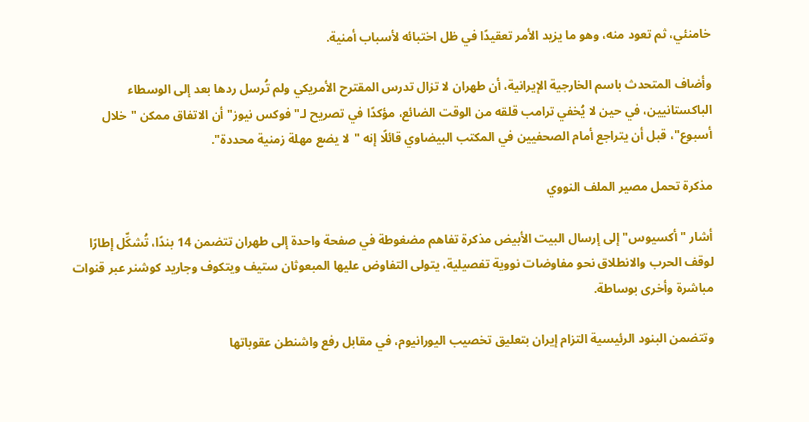خامنئي، ثم تعود منه، وهو ما يزيد الأمر تعقيدًا في ظل اختبائه لأسباب أمنية.

وأضاف المتحدث باسم الخارجية الإيرانية، أن طهران لا تزال تدرس المقترح الأمريكي ولم تُرسل ردها بعد إلى الوسطاء الباكستانيين، في حين لا يُخفي ترامب قلقه من الوقت الضائع، مؤكدًا في تصريح لـ"فوكس نيوز" أن الاتفاق ممكن "خلال أسبوع"، قبل أن يتراجع أمام الصحفيين في المكتب البيضاوي قائلًا إنه "لا يضع مهلة زمنية محددة".

مذكرة تحمل مصير الملف النووي

أشار "أكسيوس" إلى إرسال البيت الأبيض مذكرة تفاهم مضغوطة في صفحة واحدة إلى طهران تتضمن 14 بندًا، تُشكِّل إطارًا لوقف الحرب والانطلاق نحو مفاوضات نووية تفصيلية، يتولى التفاوض عليها المبعوثان ستيف ويتكوف وجاريد كوشنر عبر قنوات مباشرة وأخرى بوساطة.

وتتضمن البنود الرئيسية التزام إيران بتعليق تخصيب اليورانيوم، في مقابل رفع واشنطن عقوباتها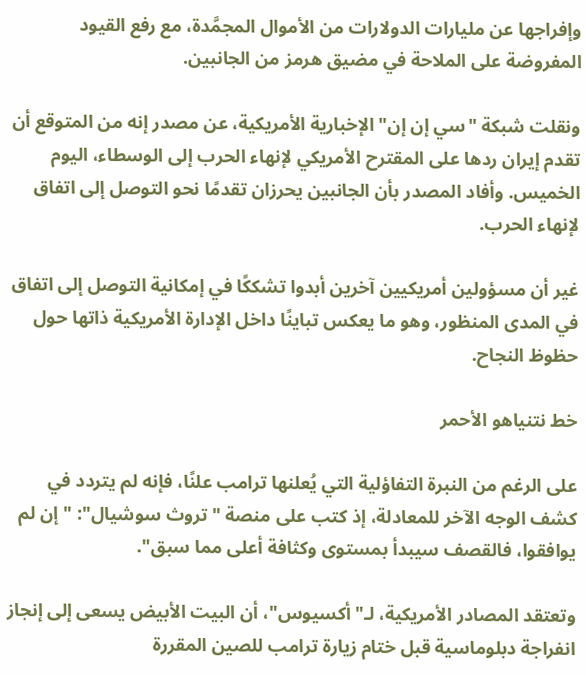وإفراجها عن مليارات الدولارات من الأموال المجمَّدة، مع رفع القيود المفروضة على الملاحة في مضيق هرمز من الجانبين.

ونقلت شبكة "سي إن إن" الإخبارية الأمريكية، عن مصدر إنه من المتوقع أن تقدم إيران ردها على المقترح الأمريكي لإنهاء الحرب إلى الوسطاء، اليوم الخميس. وأفاد المصدر بأن الجانبين يحرزان تقدمًا نحو التوصل إلى اتفاق لإنهاء الحرب.

غير أن مسؤولين أمريكيين آخرين أبدوا تشككًا في إمكانية التوصل إلى اتفاق في المدى المنظور، وهو ما يعكس تباينًا داخل الإدارة الأمريكية ذاتها حول حظوظ النجاح.

خط نتنياهو الأحمر

على الرغم من النبرة التفاؤلية التي يُعلنها ترامب علنًا، فإنه لم يتردد في كشف الوجه الآخر للمعادلة، إذ كتب على منصة "تروث سوشيال": "إن لم يوافقوا، فالقصف سيبدأ بمستوى وكثافة أعلى مما سبق".

وتعتقد المصادر الأمريكية، لـ"أكسيوس"، أن البيت الأبيض يسعى إلى إنجاز انفراجة دبلوماسية قبل ختام زيارة ترامب للصين المقررة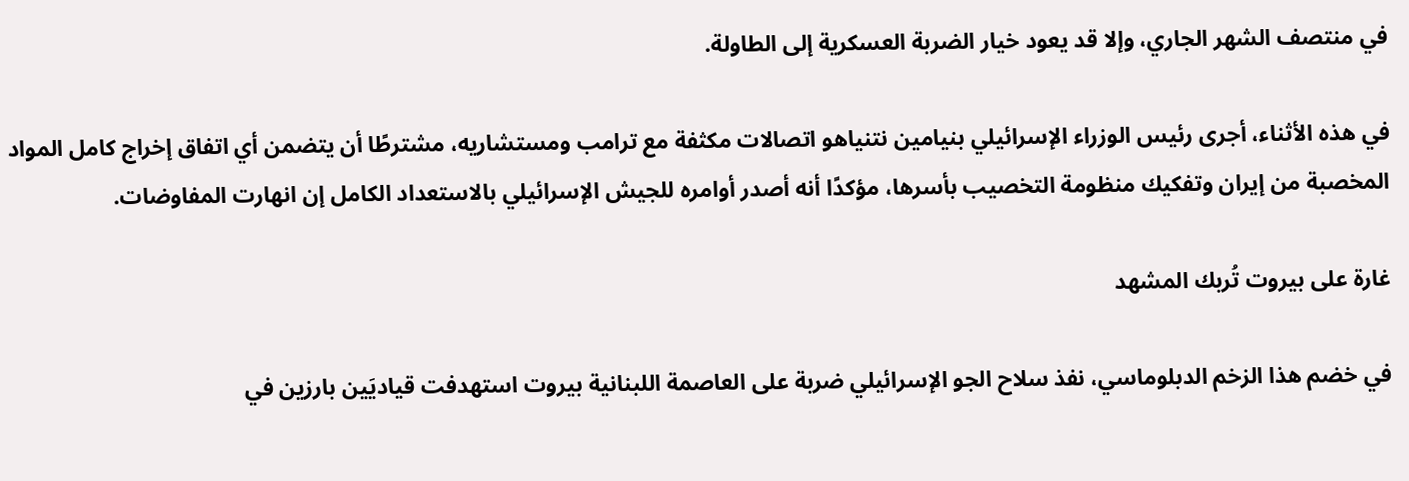في منتصف الشهر الجاري، وإلا قد يعود خيار الضربة العسكرية إلى الطاولة.

في هذه الأثناء، أجرى رئيس الوزراء الإسرائيلي بنيامين نتنياهو اتصالات مكثفة مع ترامب ومستشاريه، مشترطًا أن يتضمن أي اتفاق إخراج كامل المواد المخصبة من إيران وتفكيك منظومة التخصيب بأسرها، مؤكدًا أنه أصدر أوامره للجيش الإسرائيلي بالاستعداد الكامل إن انهارت المفاوضات.

غارة على بيروت تُربك المشهد

في خضم هذا الزخم الدبلوماسي، نفذ سلاح الجو الإسرائيلي ضربة على العاصمة اللبنانية بيروت استهدفت قياديَين بارزين في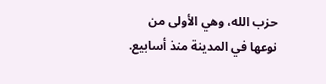حزب الله، وهي الأولى من نوعها في المدينة منذ أسابيع.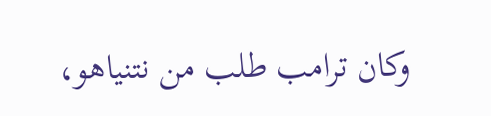وكان ترامب طلب من نتنياهو،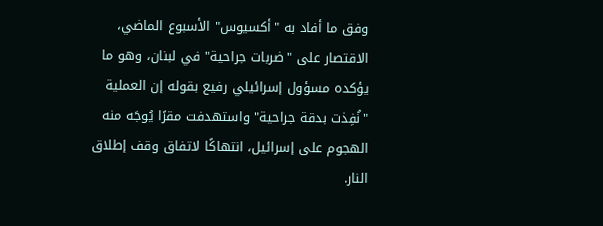وفق ما أفاد به "أكسيوس" الأسبوع الماضي، الاقتصار على "ضربات جراحية" في لبنان، وهو ما يؤكده مسؤول إسرائيلي رفيع بقوله إن العملية "نُفِذت بدقة جراحية" واستهدفت مقرًا يُوجَه منه الهجوم على إسرائيل، انتهاكًا لاتفاق وقف إطلاق النار.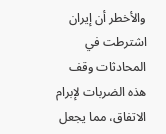والأخطر أن إيران اشترطت في المحادثات وقف هذه الضربات لإبرام الاتفاق، مما يجعل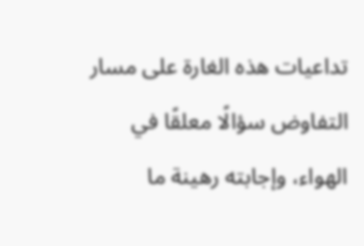تداعيات هذه الغارة على مسار التفاوض سؤالًا معلقًا في الهواء، وإجابته رهينة ما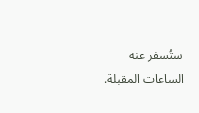ستُسفر عنه الساعات المقبلة.